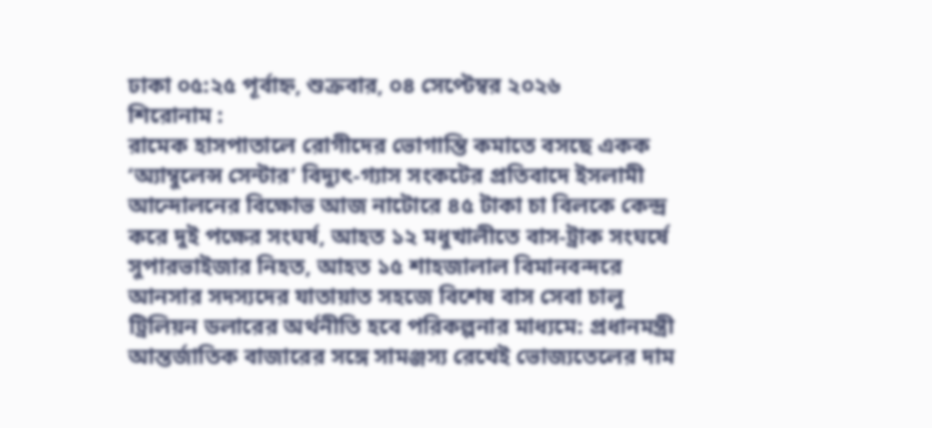ঢাকা ০৫:২৫ পূর্বাহ্ন, শুক্রবার, ০৪ সেপ্টেম্বর ২০২৬
শিরোনাম :
রামেক হাসপাতালে রোগীদের ভোগান্তি কমাতে বসছে একক ‘অ্যাম্বুলেন্স সেন্টার’ বিদ্যুৎ-গ্যাস সংকটের প্রতিবাদে ইসলামী আন্দোলনের বিক্ষোভ আজ নাটোরে ৪৫ টাকা চা বিলকে কেন্দ্র করে দুই পক্ষের সংঘর্ষ, আহত ১২ মধুখালীতে বাস-ট্রাক সংঘর্ষে সুপারভাইজার নিহত, আহত ১৫ শাহজালাল বিমানবন্দরে আনসার সদস্যদের যাতায়াত সহজে বিশেষ বাস সেবা চালু ট্রিলিয়ন ডলারের অর্থনীতি হবে পরিকল্পনার মাধ্যমে: প্রধানমন্ত্রী আন্তর্জাতিক বাজারের সঙ্গে সামঞ্জস্য রেখেই ভোজ্যতেলের দাম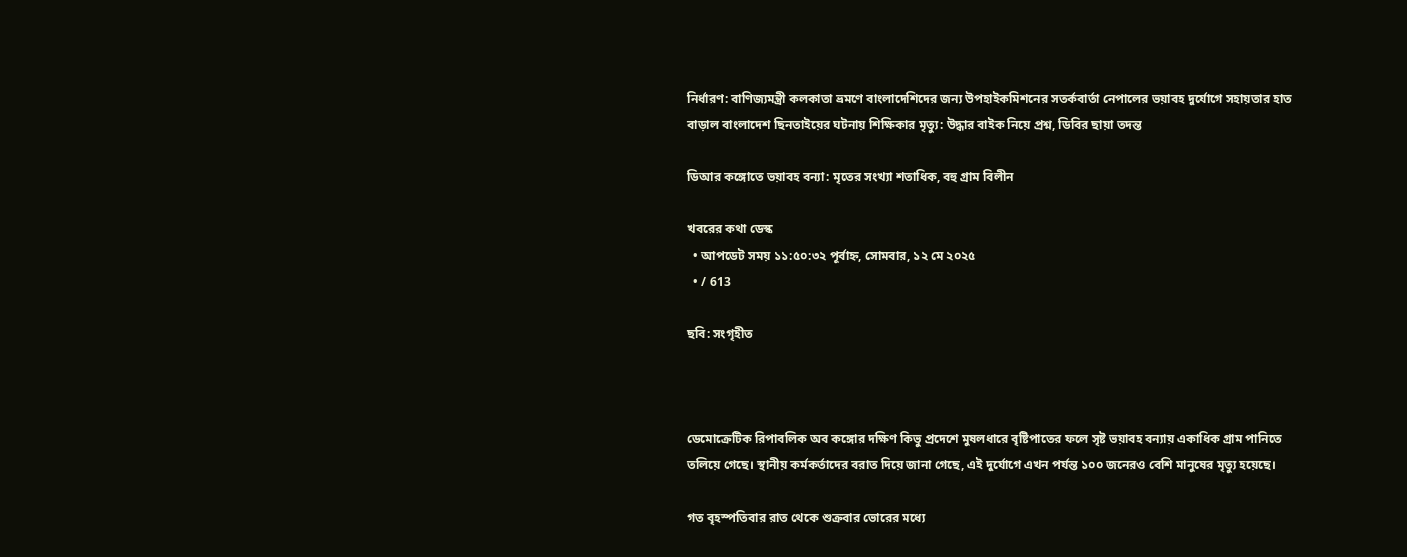নির্ধারণ: বাণিজ্যমন্ত্রী কলকাতা ভ্রমণে বাংলাদেশিদের জন্য উপহাইকমিশনের সতর্কবার্তা নেপালের ভয়াবহ দুর্যোগে সহায়তার হাত বাড়াল বাংলাদেশ ছিনতাইয়ের ঘটনায় শিক্ষিকার মৃত্যু: উদ্ধার বাইক নিয়ে প্রশ্ন, ডিবির ছায়া তদন্ত

ডিআর কঙ্গোতে ভয়াবহ বন্যা: মৃতের সংখ্যা শতাধিক, বহু গ্রাম বিলীন

খবরের কথা ডেস্ক
  • আপডেট সময় ১১:৫০:৩২ পূর্বাহ্ন, সোমবার, ১২ মে ২০২৫
  • / 613

ছবি: সংগৃহীত



ডেমোক্রেটিক রিপাবলিক অব কঙ্গোর দক্ষিণ কিভু প্রদেশে মুষলধারে বৃষ্টিপাতের ফলে সৃষ্ট ভয়াবহ বন্যায় একাধিক গ্রাম পানিতে তলিয়ে গেছে। স্থানীয় কর্মকর্তাদের বরাত দিয়ে জানা গেছে, এই দুর্যোগে এখন পর্যন্ত ১০০ জনেরও বেশি মানুষের মৃত্যু হয়েছে।

গত বৃহস্পতিবার রাত থেকে শুক্রবার ভোরের মধ্যে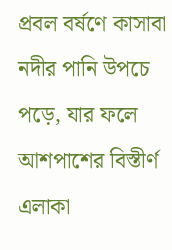প্রবল বর্ষণে কাসাবা নদীর পানি উপচে পড়ে, যার ফলে আশপাশের বিস্তীর্ণ এলাকা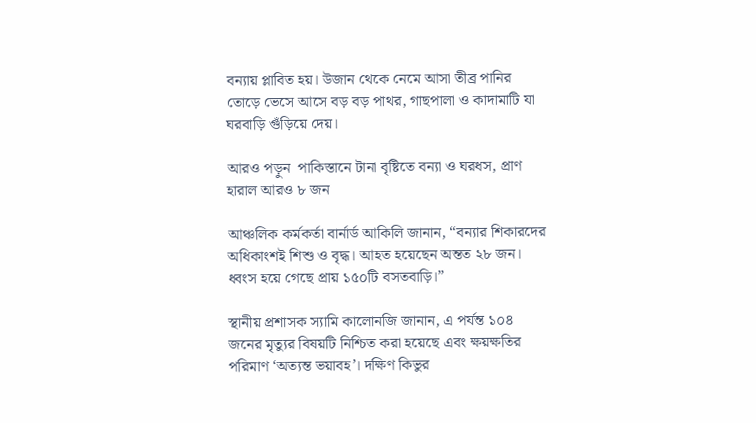বন্যায় প্লাবিত হয়। উজান থেকে নেমে আসা তীব্র পানির তোড়ে ভেসে আসে বড় বড় পাথর, গাছপালা ও কাদামাটি যা ঘরবাড়ি গুঁড়িয়ে দেয়।

আরও পড়ুন  পাকিস্তানে টানা বৃষ্টিতে বন্যা ও ঘরধস, প্রাণ হারাল আরও ৮ জন

আঞ্চলিক কর্মকর্তা বার্নার্ড আকিলি জানান, “বন্যার শিকারদের অধিকাংশই শিশু ও বৃদ্ধ। আহত হয়েছেন অন্তত ২৮ জন। ধ্বংস হয়ে গেছে প্রায় ১৫০টি বসতবাড়ি।”

স্থানীয় প্রশাসক স্যামি কালোনজি জানান, এ পর্যন্ত ১০৪ জনের মৃত্যুর বিষয়টি নিশ্চিত করা হয়েছে এবং ক্ষয়ক্ষতির পরিমাণ ‘অত্যন্ত ভয়াবহ’। দক্ষিণ কিভুর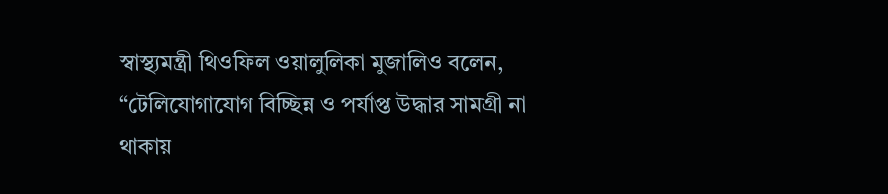স্বাস্থ্যমন্ত্রী থিওফিল ওয়ালুলিকা মুজালিও বলেন, “টেলিযোগাযোগ বিচ্ছিন্ন ও পর্যাপ্ত উদ্ধার সামগ্রী না থাকায়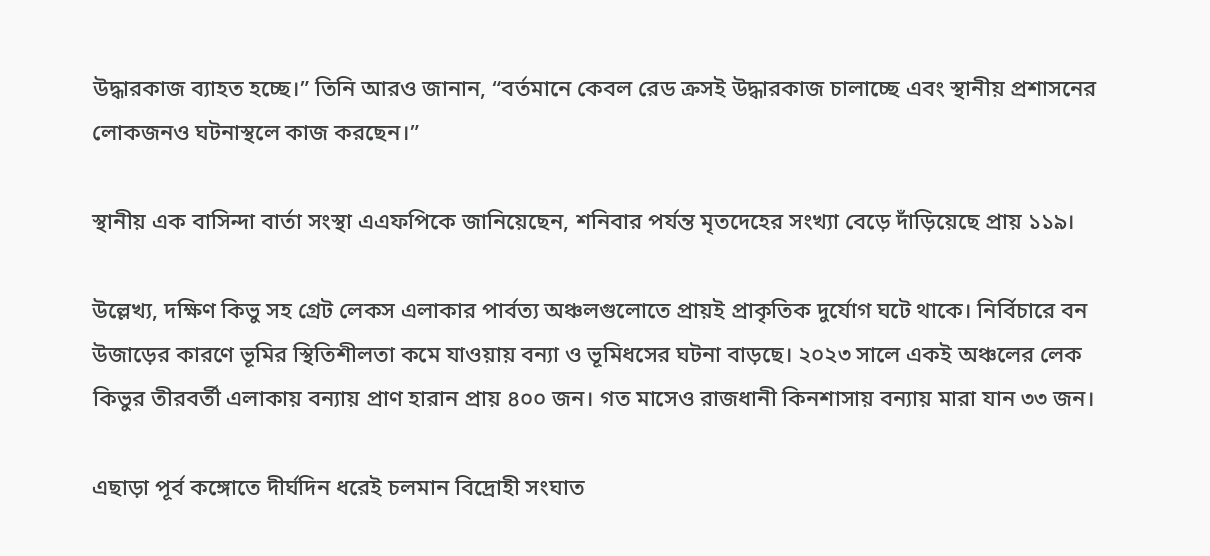উদ্ধারকাজ ব্যাহত হচ্ছে।” তিনি আরও জানান, “বর্তমানে কেবল রেড ক্রসই উদ্ধারকাজ চালাচ্ছে এবং স্থানীয় প্রশাসনের লোকজনও ঘটনাস্থলে কাজ করছেন।”

স্থানীয় এক বাসিন্দা বার্তা সংস্থা এএফপিকে জানিয়েছেন, শনিবার পর্যন্ত মৃতদেহের সংখ্যা বেড়ে দাঁড়িয়েছে প্রায় ১১৯।

উল্লেখ্য, দক্ষিণ কিভু সহ গ্রেট লেকস এলাকার পার্বত্য অঞ্চলগুলোতে প্রায়ই প্রাকৃতিক দুর্যোগ ঘটে থাকে। নির্বিচারে বন উজাড়ের কারণে ভূমির স্থিতিশীলতা কমে যাওয়ায় বন্যা ও ভূমিধসের ঘটনা বাড়ছে। ২০২৩ সালে একই অঞ্চলের লেক কিভুর তীরবর্তী এলাকায় বন্যায় প্রাণ হারান প্রায় ৪০০ জন। গত মাসেও রাজধানী কিনশাসায় বন্যায় মারা যান ৩৩ জন।

এছাড়া পূর্ব কঙ্গোতে দীর্ঘদিন ধরেই চলমান বিদ্রোহী সংঘাত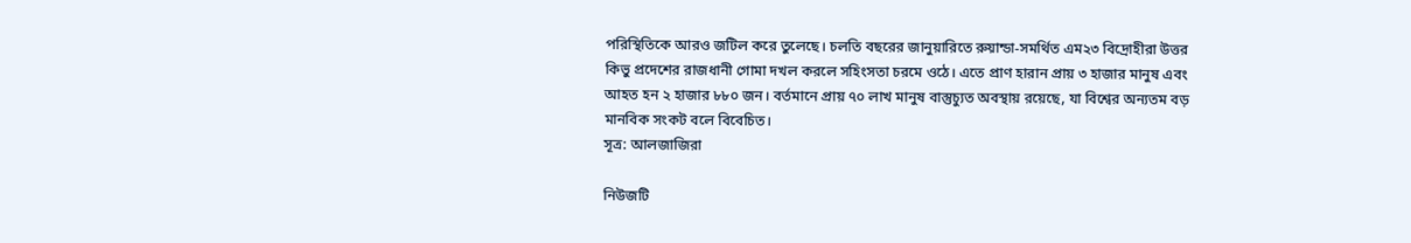পরিস্থিতিকে আরও জটিল করে তুলেছে। চলতি বছরের জানুয়ারিতে রুয়ান্ডা-সমর্থিত এম২৩ বিদ্রোহীরা উত্তর কিভু প্রদেশের রাজধানী গোমা দখল করলে সহিংসতা চরমে ওঠে। এতে প্রাণ হারান প্রায় ৩ হাজার মানুষ এবং আহত হন ২ হাজার ৮৮০ জন। বর্তমানে প্রায় ৭০ লাখ মানুষ বাস্তুচ্যুত অবস্থায় রয়েছে, যা বিশ্বের অন্যতম বড় মানবিক সংকট বলে বিবেচিত।
সূত্র: আলজাজিরা

নিউজটি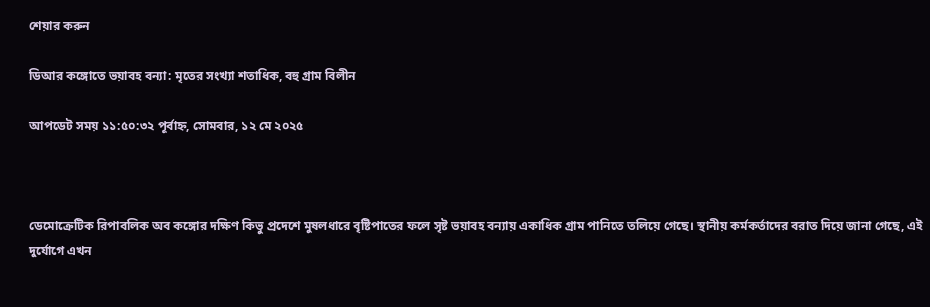শেয়ার করুন

ডিআর কঙ্গোতে ভয়াবহ বন্যা: মৃতের সংখ্যা শতাধিক, বহু গ্রাম বিলীন

আপডেট সময় ১১:৫০:৩২ পূর্বাহ্ন, সোমবার, ১২ মে ২০২৫



ডেমোক্রেটিক রিপাবলিক অব কঙ্গোর দক্ষিণ কিভু প্রদেশে মুষলধারে বৃষ্টিপাতের ফলে সৃষ্ট ভয়াবহ বন্যায় একাধিক গ্রাম পানিতে তলিয়ে গেছে। স্থানীয় কর্মকর্তাদের বরাত দিয়ে জানা গেছে, এই দুর্যোগে এখন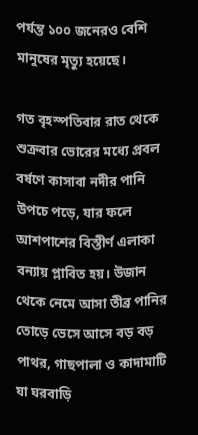পর্যন্ত ১০০ জনেরও বেশি মানুষের মৃত্যু হয়েছে।

গত বৃহস্পতিবার রাত থেকে শুক্রবার ভোরের মধ্যে প্রবল বর্ষণে কাসাবা নদীর পানি উপচে পড়ে, যার ফলে আশপাশের বিস্তীর্ণ এলাকা বন্যায় প্লাবিত হয়। উজান থেকে নেমে আসা তীব্র পানির তোড়ে ভেসে আসে বড় বড় পাথর, গাছপালা ও কাদামাটি যা ঘরবাড়ি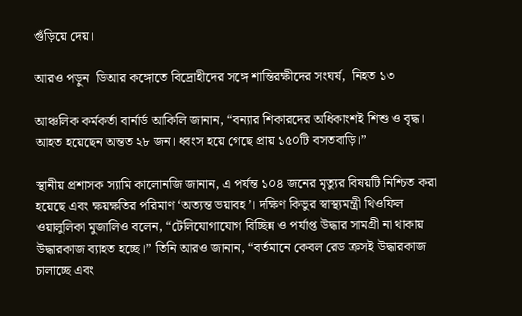গুঁড়িয়ে দেয়।

আরও পড়ুন  ডিআর কঙ্গোতে বিদ্রোহীদের সঙ্গে শান্তিরক্ষীদের সংঘর্ষ,  নিহত ১৩

আঞ্চলিক কর্মকর্তা বার্নার্ড আকিলি জানান, “বন্যার শিকারদের অধিকাংশই শিশু ও বৃদ্ধ। আহত হয়েছেন অন্তত ২৮ জন। ধ্বংস হয়ে গেছে প্রায় ১৫০টি বসতবাড়ি।”

স্থানীয় প্রশাসক স্যামি কালোনজি জানান, এ পর্যন্ত ১০৪ জনের মৃত্যুর বিষয়টি নিশ্চিত করা হয়েছে এবং ক্ষয়ক্ষতির পরিমাণ ‘অত্যন্ত ভয়াবহ’। দক্ষিণ কিভুর স্বাস্থ্যমন্ত্রী থিওফিল ওয়ালুলিকা মুজালিও বলেন, “টেলিযোগাযোগ বিচ্ছিন্ন ও পর্যাপ্ত উদ্ধার সামগ্রী না থাকায় উদ্ধারকাজ ব্যাহত হচ্ছে।” তিনি আরও জানান, “বর্তমানে কেবল রেড ক্রসই উদ্ধারকাজ চালাচ্ছে এবং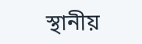স্থানীয়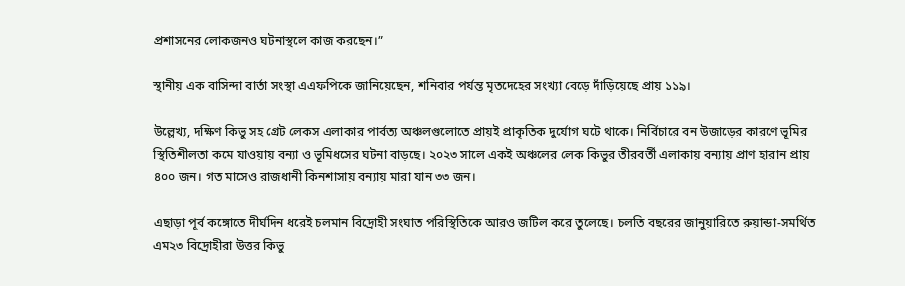প্রশাসনের লোকজনও ঘটনাস্থলে কাজ করছেন।”

স্থানীয় এক বাসিন্দা বার্তা সংস্থা এএফপিকে জানিয়েছেন, শনিবার পর্যন্ত মৃতদেহের সংখ্যা বেড়ে দাঁড়িয়েছে প্রায় ১১৯।

উল্লেখ্য, দক্ষিণ কিভু সহ গ্রেট লেকস এলাকার পার্বত্য অঞ্চলগুলোতে প্রায়ই প্রাকৃতিক দুর্যোগ ঘটে থাকে। নির্বিচারে বন উজাড়ের কারণে ভূমির স্থিতিশীলতা কমে যাওয়ায় বন্যা ও ভূমিধসের ঘটনা বাড়ছে। ২০২৩ সালে একই অঞ্চলের লেক কিভুর তীরবর্তী এলাকায় বন্যায় প্রাণ হারান প্রায় ৪০০ জন। গত মাসেও রাজধানী কিনশাসায় বন্যায় মারা যান ৩৩ জন।

এছাড়া পূর্ব কঙ্গোতে দীর্ঘদিন ধরেই চলমান বিদ্রোহী সংঘাত পরিস্থিতিকে আরও জটিল করে তুলেছে। চলতি বছরের জানুয়ারিতে রুয়ান্ডা-সমর্থিত এম২৩ বিদ্রোহীরা উত্তর কিভু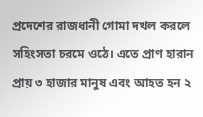প্রদেশের রাজধানী গোমা দখল করলে সহিংসতা চরমে ওঠে। এতে প্রাণ হারান প্রায় ৩ হাজার মানুষ এবং আহত হন ২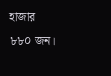হাজার ৮৮০ জন।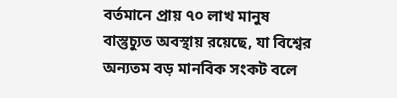বর্তমানে প্রায় ৭০ লাখ মানুষ বাস্তুচ্যুত অবস্থায় রয়েছে, যা বিশ্বের অন্যতম বড় মানবিক সংকট বলে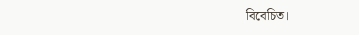বিবেচিত।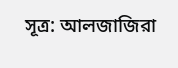সূত্র: আলজাজিরা